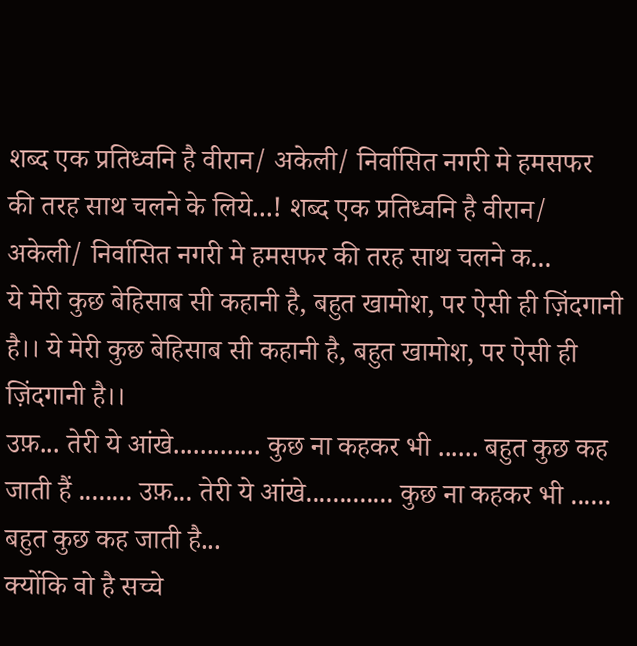शब्द एक प्रतिध्वनि है वीरान/ अकेली/ निर्वासित नगरी मे हमसफर की तरह साथ चलने के लिये...! शब्द एक प्रतिध्वनि है वीरान/ अकेली/ निर्वासित नगरी मे हमसफर की तरह साथ चलने क...
ये मेरी कुछ बेहिसाब सी कहानी है, बहुत खामोश, पर ऐसी ही ज़िंदगानी है।। ये मेरी कुछ बेहिसाब सी कहानी है, बहुत खामोश, पर ऐसी ही ज़िंदगानी है।।
उफ़... तेरी ये आंखे............. कुछ ना कहकर भी ...... बहुत कुछ कह जाती हैं ........ उफ़... तेरी ये आंखे............. कुछ ना कहकर भी ...... बहुत कुछ कह जाती है...
क्योंकि वो है सच्चे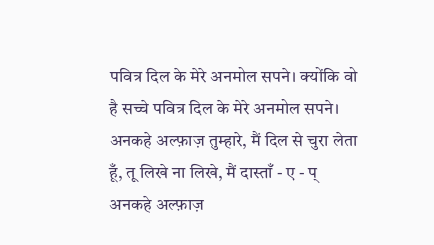पवित्र दिल के मेरे अनमोल सपने। क्योंकि वो है सच्चे पवित्र दिल के मेरे अनमोल सपने।
अनकहे अल्फ़ाज़ तुम्हारे, मैं दिल से चुरा लेता हूँ, तू लिखे ना लिखे, मैं दास्ताँ - ए - प् अनकहे अल्फ़ाज़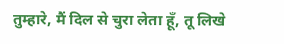तुम्हारे, मैं दिल से चुरा लेता हूँ, तू लिखे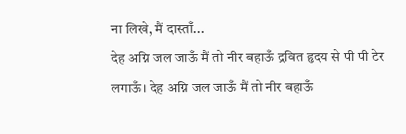ना लिखे, मैं दास्ताँ...
देह अग्नि जल जाऊँ मैं तो नीर बहाऊँ द्रवित हृदय से पी पी टेर लगाऊँ। देह अग्नि जल जाऊँ मैं तो नीर बहाऊँ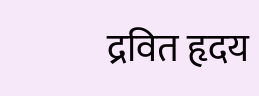द्रवित हृदय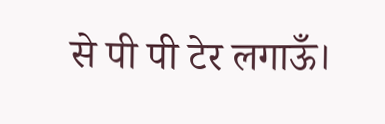से पी पी टेर लगाऊँ।